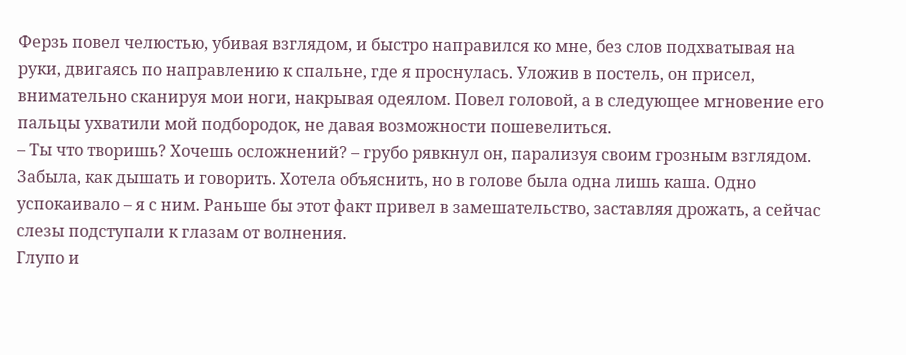Ферзь повел челюстью, убивая взглядом, и быстро направился ко мне, без слов подхватывая на руки, двигаясь по направлению к спальне, где я проснулась. Уложив в постель, он присел, внимательно сканируя мои ноги, накрывая одеялом. Повел головой, а в следующее мгновение его пальцы ухватили мой подбородок, не давая возможности пошевелиться.
– Ты что творишь? Хочешь осложнений? – грубо рявкнул он, парализуя своим грозным взглядом. Забыла, как дышать и говорить. Хотела объяснить, но в голове была одна лишь каша. Одно успокаивало – я с ним. Раньше бы этот факт привел в замешательство, заставляя дрожать, а сейчас слезы подступали к глазам от волнения.
Глупо и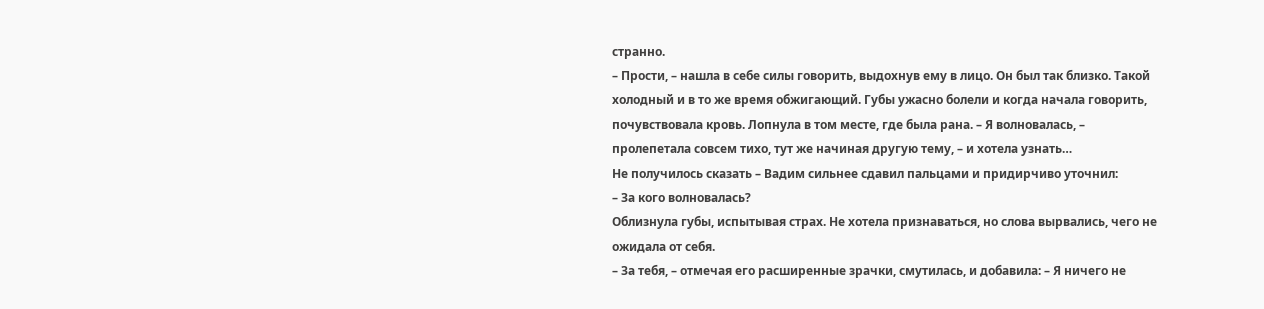странно.
– Прости, – нашла в себе силы говорить, выдохнув ему в лицо. Он был так близко. Такой холодный и в то же время обжигающий. Губы ужасно болели и когда начала говорить, почувствовала кровь. Лопнула в том месте, где была рана. – Я волновалась, – пролепетала совсем тихо, тут же начиная другую тему, – и хотела узнать…
Не получилось сказать – Вадим сильнее сдавил пальцами и придирчиво уточнил:
– За кого волновалась?
Облизнула губы, испытывая страх. Не хотела признаваться, но слова вырвались, чего не ожидала от себя.
– За тебя, – отмечая его расширенные зрачки, смутилась, и добавила: – Я ничего не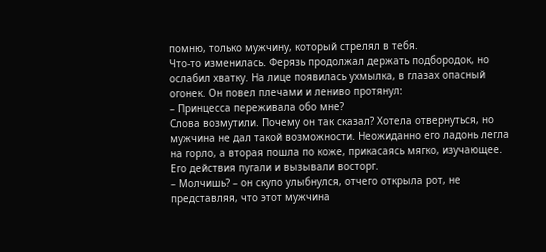помню, только мужчину, который стрелял в тебя.
Что-то изменилась. Ферязь продолжал держать подбородок, но ослабил хватку. На лице появилась ухмылка, в глазах опасный огонек. Он повел плечами и лениво протянул:
– Принцесса переживала обо мне?
Слова возмутили. Почему он так сказал? Хотела отвернуться, но мужчина не дал такой возможности. Неожиданно его ладонь легла на горло, а вторая пошла по коже, прикасаясь мягко, изучающее. Его действия пугали и вызывали восторг.
– Молчишь? – он скупо улыбнулся, отчего открыла рот, не представляя, что этот мужчина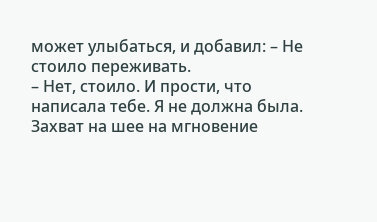может улыбаться, и добавил: – Не стоило переживать.
– Нет, стоило. И прости, что написала тебе. Я не должна была.
Захват на шее на мгновение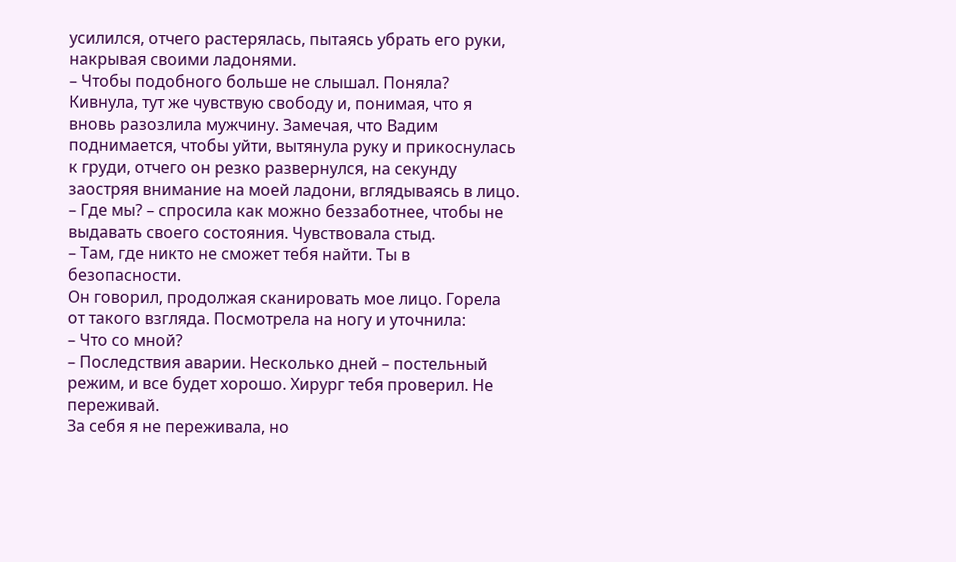усилился, отчего растерялась, пытаясь убрать его руки, накрывая своими ладонями.
– Чтобы подобного больше не слышал. Поняла?
Кивнула, тут же чувствую свободу и, понимая, что я вновь разозлила мужчину. Замечая, что Вадим поднимается, чтобы уйти, вытянула руку и прикоснулась к груди, отчего он резко развернулся, на секунду заостряя внимание на моей ладони, вглядываясь в лицо.
– Где мы? – спросила как можно беззаботнее, чтобы не выдавать своего состояния. Чувствовала стыд.
– Там, где никто не сможет тебя найти. Ты в безопасности.
Он говорил, продолжая сканировать мое лицо. Горела от такого взгляда. Посмотрела на ногу и уточнила:
– Что со мной?
– Последствия аварии. Несколько дней – постельный режим, и все будет хорошо. Хирург тебя проверил. Не переживай.
За себя я не переживала, но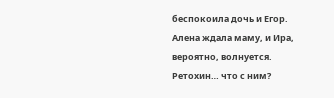беспокоила дочь и Егор. Алена ждала маму, и Ира, вероятно, волнуется. Ретохин… что с ним?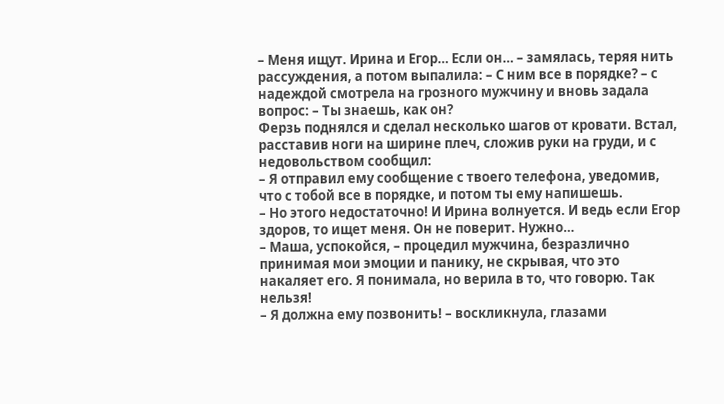– Меня ищут. Ирина и Егор… Если он… – замялась, теряя нить рассуждения, а потом выпалила: – С ним все в порядке? – с надеждой смотрела на грозного мужчину и вновь задала вопрос: – Ты знаешь, как он?
Ферзь поднялся и сделал несколько шагов от кровати. Встал, расставив ноги на ширине плеч, сложив руки на груди, и с недовольством сообщил:
– Я отправил ему сообщение с твоего телефона, уведомив, что с тобой все в порядке, и потом ты ему напишешь.
– Но этого недостаточно! И Ирина волнуется. И ведь если Егор здоров, то ищет меня. Он не поверит. Нужно…
– Маша, успокойся, – процедил мужчина, безразлично принимая мои эмоции и панику, не скрывая, что это накаляет его. Я понимала, но верила в то, что говорю. Так нельзя!
– Я должна ему позвонить! – воскликнула, глазами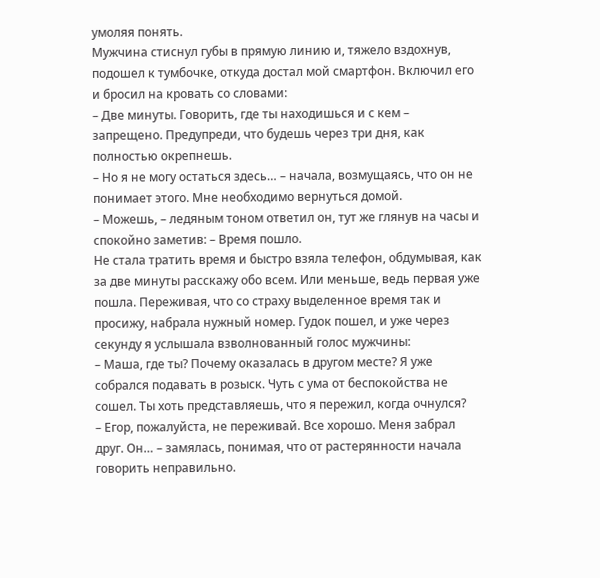умоляя понять.
Мужчина стиснул губы в прямую линию и, тяжело вздохнув, подошел к тумбочке, откуда достал мой смартфон. Включил его и бросил на кровать со словами:
– Две минуты. Говорить, где ты находишься и с кем – запрещено. Предупреди, что будешь через три дня, как полностью окрепнешь.
– Но я не могу остаться здесь… – начала, возмущаясь, что он не понимает этого. Мне необходимо вернуться домой.
– Можешь, – ледяным тоном ответил он, тут же глянув на часы и спокойно заметив: – Время пошло.
Не стала тратить время и быстро взяла телефон, обдумывая, как за две минуты расскажу обо всем. Или меньше, ведь первая уже пошла. Переживая, что со страху выделенное время так и просижу, набрала нужный номер. Гудок пошел, и уже через секунду я услышала взволнованный голос мужчины:
– Маша, где ты? Почему оказалась в другом месте? Я уже собрался подавать в розыск. Чуть с ума от беспокойства не сошел. Ты хоть представляешь, что я пережил, когда очнулся?
– Егор, пожалуйста, не переживай. Все хорошо. Меня забрал друг. Он… – замялась, понимая, что от растерянности начала говорить неправильно.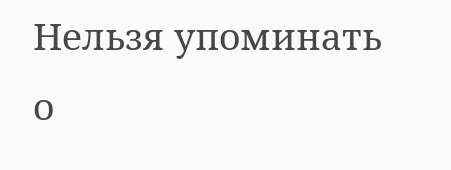Нельзя упоминать о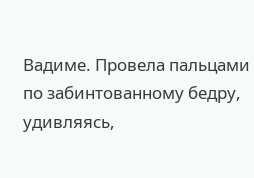Вадиме. Провела пальцами по забинтованному бедру, удивляясь,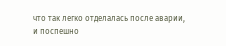что так легко отделалась после аварии, и поспешно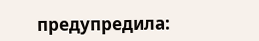предупредила: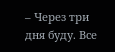– Через три дня буду. Все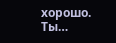хорошо. Ты…